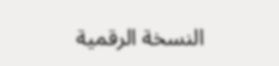النسخة الرقمية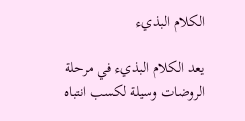الكلام البذيء

يعد الكلام البذيء في مرحلة الروضات وسيلة لكسب انتباه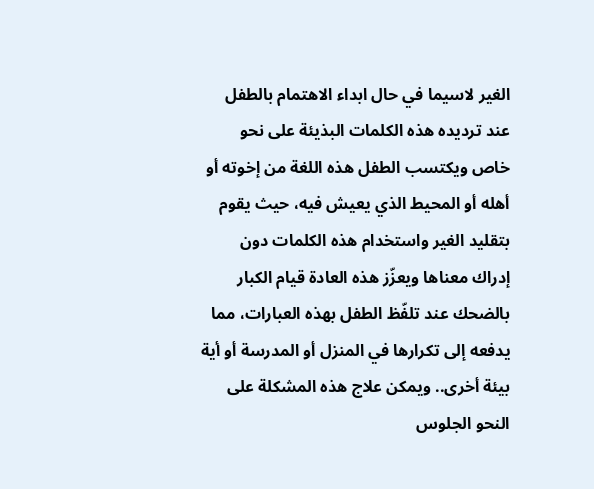الغير لاسيما في حال ابداء الاهتمام بالطفل عند ترديده هذه الكلمات البذيئة على نحو خاص ويكتسب الطفل هذه اللغة من إخوته أو أهله أو المحيط الذي يعيش فيه، حيث يقوم بتقليد الغير واستخدام هذه الكلمات دون إدراك معناها ويعزّز هذه العادة قيام الكبار بالضحك عند تلفّظ الطفل بهذه العبارات، مما يدفعه إلى تكرارها في المنزل أو المدرسة أو أية بيئة أخرى.. ويمكن علاج هذه المشكلة على النحو الجلوس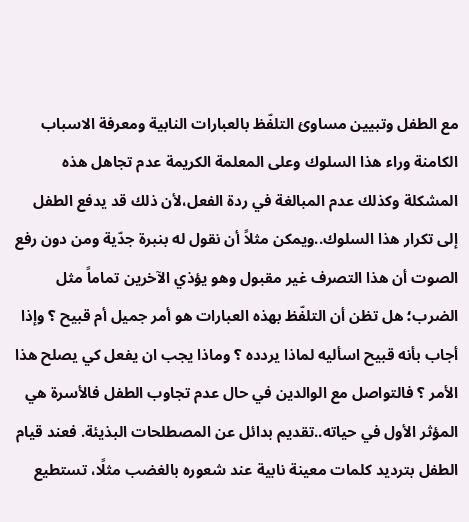مع الطفل وتبيين مساوئ التلفّظ بالعبارات النابية ومعرفة الاسباب الكامنة وراء هذا السلوك وعلى المعلمة الكريمة عدم تجاهل هذه المشكلة وكذلك عدم المبالغة في ردة الفعل،لأن ذلك قد يدفع الطفل إلى تكرار هذا السلوك..ويمكن مثلاً أن نقول له بنبرة جدّية ومن دون رفع الصوت أن هذا التصرف غير مقبول وهو يؤذي الآخرين تماماً مثل الضرب؛ هل تظن أن التلفّظ بهذه العبارات هو أمر جميل أم قبيح ؟ وإذا أجاب بأنه قبيح اسأليه لماذا يردده ؟ وماذا يجب ان يفعل كي يصلح هذا الأمر ؟ فالتواصل مع الوالدين في حال عدم تجاوب الطفل فالأسرة هي المؤثر الأول في حياته..تقديم بدائل عن المصطلحات البذيئة. فعند قيام الطفل بترديد كلمات معينة نابية عند شعوره بالغضب مثلًا، تستطيع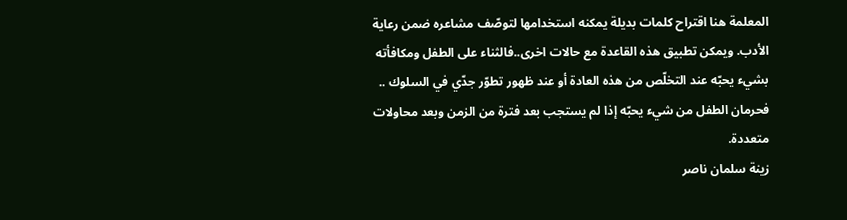المعلمة هنا اقتراح كلمات بديلة يمكنه استخدامها لتوصّف مشاعره ضمن رعاية الأدب. ويمكن تطبيق هذه القاعدة مع حالات اخرى..فالثناء على الطفل ومكافأته بشيء يحبّه عند التخلّص من هذه العادة أو عند ظهور تطوّر جدّي في السلوك .. فحرمان الطفل من شيء يحبّه إذا لم يستجب بعد فترة من الزمن وبعد محاولات متعددة.
زينة سلمان ناصر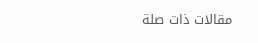مقالات ذات صلة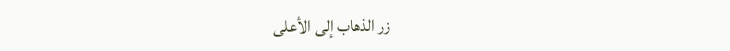زر الذهاب إلى الأعلى